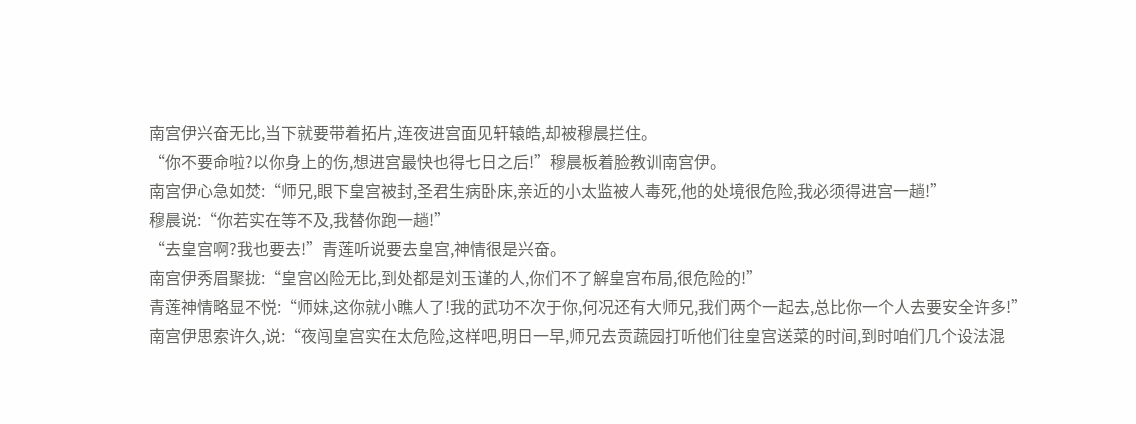南宫伊兴奋无比,当下就要带着拓片,连夜进宫面见轩辕皓,却被穆晨拦住。
“你不要命啦?以你身上的伤,想进宫最快也得七日之后!”穆晨板着脸教训南宫伊。
南宫伊心急如焚:“师兄,眼下皇宫被封,圣君生病卧床,亲近的小太监被人毒死,他的处境很危险,我必须得进宫一趟!”
穆晨说:“你若实在等不及,我替你跑一趟!”
“去皇宫啊?我也要去!”青莲听说要去皇宫,神情很是兴奋。
南宫伊秀眉聚拢:“皇宫凶险无比,到处都是刘玉谨的人,你们不了解皇宫布局,很危险的!”
青莲神情略显不悦:“师妹,这你就小瞧人了!我的武功不次于你,何况还有大师兄,我们两个一起去,总比你一个人去要安全许多!”
南宫伊思索许久,说:“夜闯皇宫实在太危险,这样吧,明日一早,师兄去贡蔬园打听他们往皇宫送菜的时间,到时咱们几个设法混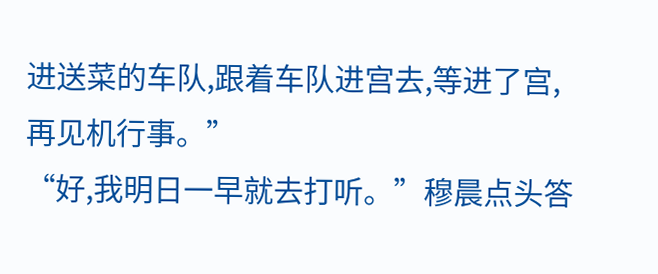进送菜的车队,跟着车队进宫去,等进了宫,再见机行事。”
“好,我明日一早就去打听。”穆晨点头答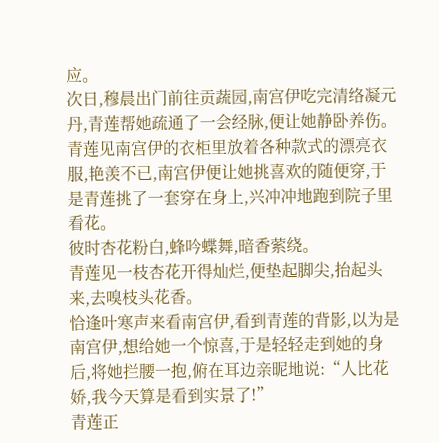应。
次日,穆晨出门前往贡蔬园,南宫伊吃完清络凝元丹,青莲帮她疏通了一会经脉,便让她静卧养伤。
青莲见南宫伊的衣柜里放着各种款式的漂亮衣服,艳羡不已,南宫伊便让她挑喜欢的随便穿,于是青莲挑了一套穿在身上,兴冲冲地跑到院子里看花。
彼时杏花粉白,蜂吟蝶舞,暗香萦绕。
青莲见一枝杏花开得灿烂,便垫起脚尖,抬起头来,去嗅枝头花香。
恰逢叶寒声来看南宫伊,看到青莲的背影,以为是南宫伊,想给她一个惊喜,于是轻轻走到她的身后,将她拦腰一抱,俯在耳边亲昵地说:“人比花娇,我今天算是看到实景了!”
青莲正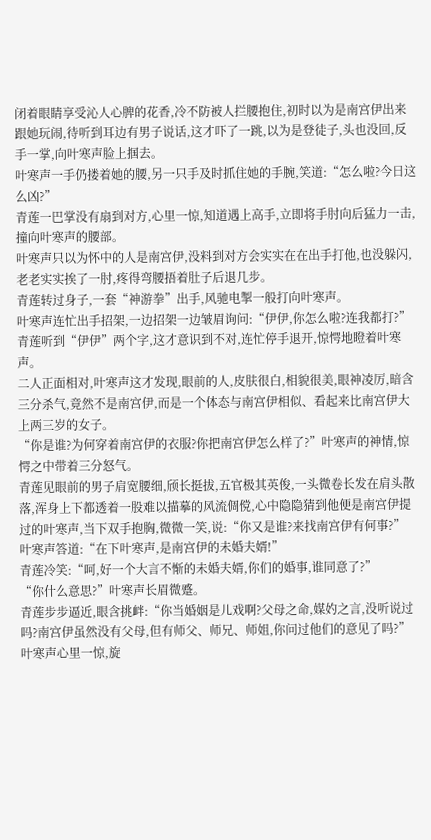闭着眼睛享受沁人心脾的花香,冷不防被人拦腰抱住,初时以为是南宫伊出来跟她玩闹,待听到耳边有男子说话,这才吓了一跳,以为是登徒子,头也没回,反手一掌,向叶寒声脸上掴去。
叶寒声一手仍搂着她的腰,另一只手及时抓住她的手腕,笑道:“怎么啦?今日这么凶?”
青莲一巴掌没有扇到对方,心里一惊,知道遇上高手,立即将手肘向后猛力一击,撞向叶寒声的腰部。
叶寒声只以为怀中的人是南宫伊,没料到对方会实实在在出手打他,也没躲闪,老老实实挨了一肘,疼得弯腰捂着肚子后退几步。
青莲转过身子,一套“神游拳”出手,风驰电掣一般打向叶寒声。
叶寒声连忙出手招架,一边招架一边皱眉询问:“伊伊,你怎么啦?连我都打?”
青莲听到“伊伊”两个字,这才意识到不对,连忙停手退开,惊愕地瞪着叶寒声。
二人正面相对,叶寒声这才发现,眼前的人,皮肤很白,相貌很美,眼神凌厉,暗含三分杀气,竟然不是南宫伊,而是一个体态与南宫伊相似、看起来比南宫伊大上两三岁的女子。
“你是谁?为何穿着南宫伊的衣服?你把南宫伊怎么样了?”叶寒声的神情,惊愕之中带着三分怒气。
青莲见眼前的男子肩宽腰细,颀长挺拔,五官极其英俊,一头微卷长发在肩头散落,浑身上下都透着一股难以描摹的风流倜傥,心中隐隐猜到他便是南宫伊提过的叶寒声,当下双手抱胸,微微一笑,说:“你又是谁?来找南宫伊有何事?”
叶寒声答道:“在下叶寒声,是南宫伊的未婚夫婿!”
青莲冷笑:“呵,好一个大言不惭的未婚夫婿,你们的婚事,谁同意了?”
“你什么意思?”叶寒声长眉微蹙。
青莲步步逼近,眼含挑衅:“你当婚姻是儿戏啊?父母之命,媒妁之言,没听说过吗?南宫伊虽然没有父母,但有师父、师兄、师姐,你问过他们的意见了吗?”
叶寒声心里一惊,旋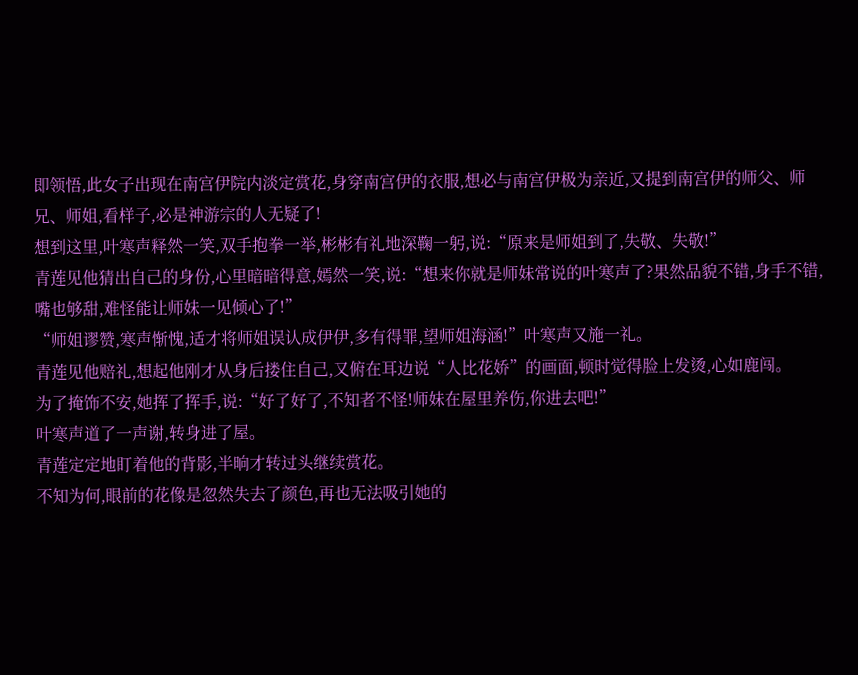即领悟,此女子出现在南宫伊院内淡定赏花,身穿南宫伊的衣服,想必与南宫伊极为亲近,又提到南宫伊的师父、师兄、师姐,看样子,必是神游宗的人无疑了!
想到这里,叶寒声释然一笑,双手抱拳一举,彬彬有礼地深鞠一躬,说:“原来是师姐到了,失敬、失敬!”
青莲见他猜出自己的身份,心里暗暗得意,嫣然一笑,说:“想来你就是师妹常说的叶寒声了?果然品貌不错,身手不错,嘴也够甜,难怪能让师妹一见倾心了!”
“师姐谬赞,寒声惭愧,适才将师姐误认成伊伊,多有得罪,望师姐海涵!”叶寒声又施一礼。
青莲见他赔礼,想起他刚才从身后搂住自己,又俯在耳边说“人比花娇”的画面,顿时觉得脸上发烫,心如鹿闯。
为了掩饰不安,她挥了挥手,说:“好了好了,不知者不怪!师妹在屋里养伤,你进去吧!”
叶寒声道了一声谢,转身进了屋。
青莲定定地盯着他的背影,半晌才转过头继续赏花。
不知为何,眼前的花像是忽然失去了颜色,再也无法吸引她的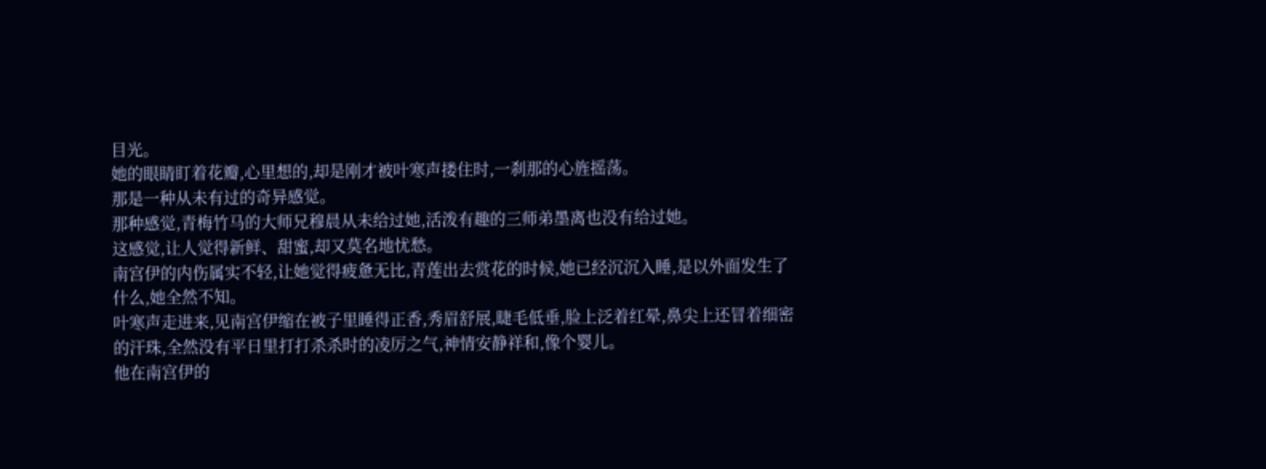目光。
她的眼睛盯着花瓣,心里想的,却是刚才被叶寒声搂住时,一刹那的心旌摇荡。
那是一种从未有过的奇异感觉。
那种感觉,青梅竹马的大师兄穆晨从未给过她,活泼有趣的三师弟墨离也没有给过她。
这感觉,让人觉得新鲜、甜蜜,却又莫名地忧愁。
南宫伊的内伤属实不轻,让她觉得疲惫无比,青莲出去赏花的时候,她已经沉沉入睡,是以外面发生了什么,她全然不知。
叶寒声走进来,见南宫伊缩在被子里睡得正香,秀眉舒展,睫毛低垂,脸上泛着红晕,鼻尖上还冒着细密的汗珠,全然没有平日里打打杀杀时的凌厉之气,神情安静祥和,像个婴儿。
他在南宫伊的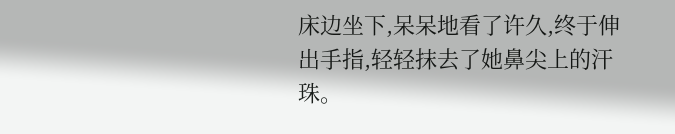床边坐下,呆呆地看了许久,终于伸出手指,轻轻抹去了她鼻尖上的汗珠。